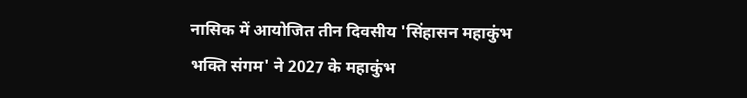नासिक में आयोजित तीन दिवसीय 'सिंहासन महाकुंभ भक्ति संगम' ने 2027 के महाकुंभ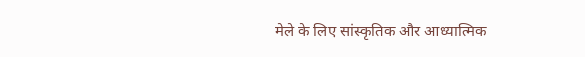मेले के लिए सांस्कृतिक और आध्यात्मिक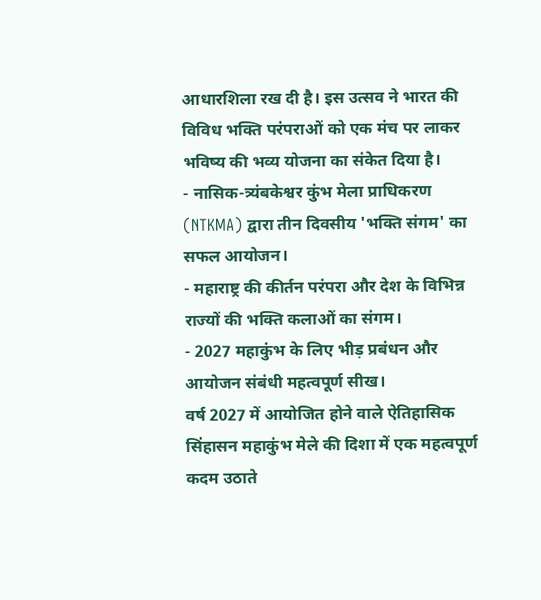आधारशिला रख दी है। इस उत्सव ने भारत की विविध भक्ति परंपराओं को एक मंच पर लाकर भविष्य की भव्य योजना का संकेत दिया है।
- नासिक-त्र्यंबकेश्वर कुंभ मेला प्राधिकरण (NTKMA) द्वारा तीन दिवसीय 'भक्ति संगम' का सफल आयोजन।
- महाराष्ट्र की कीर्तन परंपरा और देश के विभिन्न राज्यों की भक्ति कलाओं का संगम।
- 2027 महाकुंभ के लिए भीड़ प्रबंधन और आयोजन संबंधी महत्वपूर्ण सीख।
वर्ष 2027 में आयोजित होने वाले ऐतिहासिक सिंहासन महाकुंभ मेले की दिशा में एक महत्वपूर्ण कदम उठाते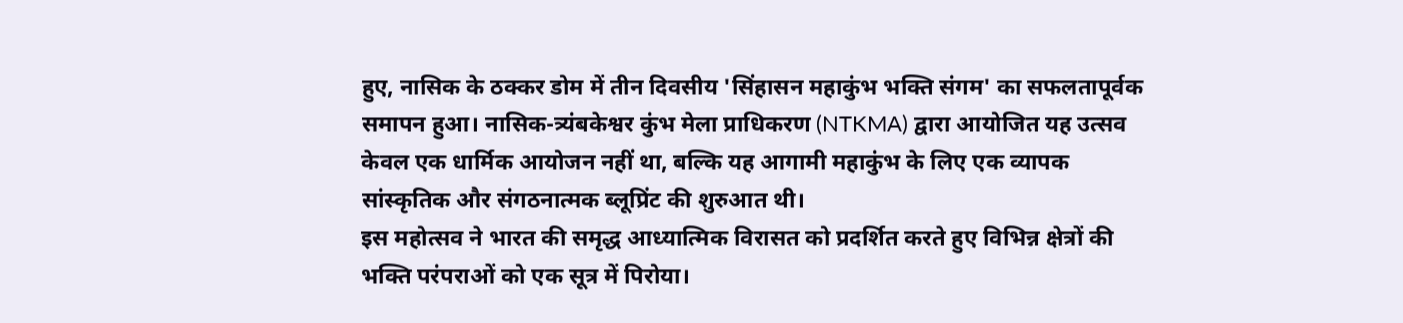हुए, नासिक के ठक्कर डोम में तीन दिवसीय 'सिंहासन महाकुंभ भक्ति संगम' का सफलतापूर्वक समापन हुआ। नासिक-त्र्यंबकेश्वर कुंभ मेला प्राधिकरण (NTKMA) द्वारा आयोजित यह उत्सव केवल एक धार्मिक आयोजन नहीं था, बल्कि यह आगामी महाकुंभ के लिए एक व्यापक सांस्कृतिक और संगठनात्मक ब्लूप्रिंट की शुरुआत थी।
इस महोत्सव ने भारत की समृद्ध आध्यात्मिक विरासत को प्रदर्शित करते हुए विभिन्न क्षेत्रों की भक्ति परंपराओं को एक सूत्र में पिरोया।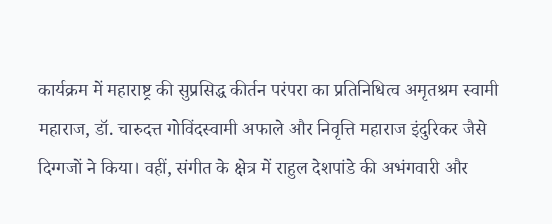कार्यक्रम में महाराष्ट्र की सुप्रसिद्ध कीर्तन परंपरा का प्रतिनिधित्व अमृतश्रम स्वामी महाराज, डॉ. चारुदत्त गोविंदस्वामी अफाले और निवृत्ति महाराज इंदुरिकर जैसे दिग्गजों ने किया। वहीं, संगीत के क्षेत्र में राहुल देशपांडे की अभंगवारी और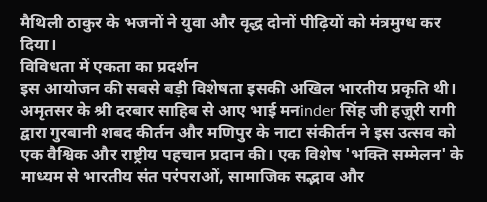मैथिली ठाकुर के भजनों ने युवा और वृद्ध दोनों पीढ़ियों को मंत्रमुग्ध कर दिया।
विविधता में एकता का प्रदर्शन
इस आयोजन की सबसे बड़ी विशेषता इसकी अखिल भारतीय प्रकृति थी। अमृतसर के श्री दरबार साहिब से आए भाई मनinder सिंह जी हज़ूरी रागी द्वारा गुरबानी शबद कीर्तन और मणिपुर के नाटा संकीर्तन ने इस उत्सव को एक वैश्विक और राष्ट्रीय पहचान प्रदान की। एक विशेष 'भक्ति सम्मेलन' के माध्यम से भारतीय संत परंपराओं, सामाजिक सद्भाव और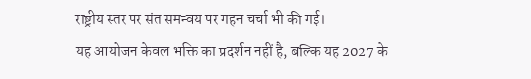राष्ट्रीय स्तर पर संत समन्वय पर गहन चर्चा भी की गई।
यह आयोजन केवल भक्ति का प्रदर्शन नहीं है, बल्कि यह 2027 के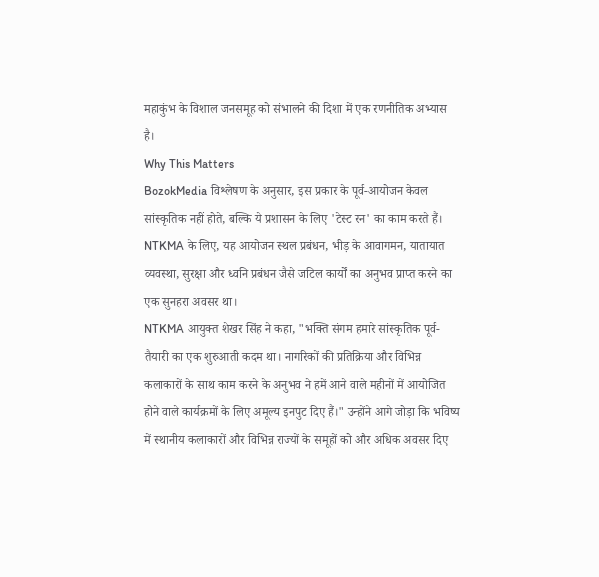महाकुंभ के विशाल जनसमूह को संभालने की दिशा में एक रणनीतिक अभ्यास है।
Why This Matters
BozokMedia विश्लेषण के अनुसार, इस प्रकार के पूर्व-आयोजन केवल सांस्कृतिक नहीं होते, बल्कि ये प्रशासन के लिए 'टेस्ट रन' का काम करते हैं। NTKMA के लिए, यह आयोजन स्थल प्रबंधन, भीड़ के आवागमन, यातायात व्यवस्था, सुरक्षा और ध्वनि प्रबंधन जैसे जटिल कार्यों का अनुभव प्राप्त करने का एक सुनहरा अवसर था।
NTKMA आयुक्त शेखर सिंह ने कहा, "भक्ति संगम हमारे सांस्कृतिक पूर्व-तैयारी का एक शुरुआती कदम था। नागरिकों की प्रतिक्रिया और विभिन्न कलाकारों के साथ काम करने के अनुभव ने हमें आने वाले महीनों में आयोजित होने वाले कार्यक्रमों के लिए अमूल्य इनपुट दिए हैं।" उन्होंने आगे जोड़ा कि भविष्य में स्थानीय कलाकारों और विभिन्न राज्यों के समूहों को और अधिक अवसर दिए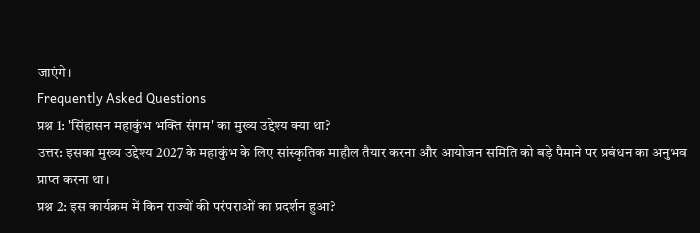जाएंगे।
Frequently Asked Questions
प्रश्न 1: 'सिंहासन महाकुंभ भक्ति संगम' का मुख्य उद्देश्य क्या था?
उत्तर: इसका मुख्य उद्देश्य 2027 के महाकुंभ के लिए सांस्कृतिक माहौल तैयार करना और आयोजन समिति को बड़े पैमाने पर प्रबंधन का अनुभव प्राप्त करना था।
प्रश्न 2: इस कार्यक्रम में किन राज्यों की परंपराओं का प्रदर्शन हुआ?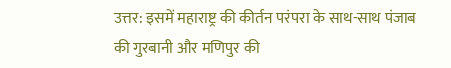उत्तर: इसमें महाराष्ट्र की कीर्तन परंपरा के साथ-साथ पंजाब की गुरबानी और मणिपुर की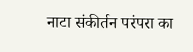नाटा संकीर्तन परंपरा का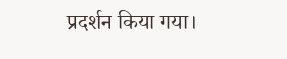प्रदर्शन किया गया।